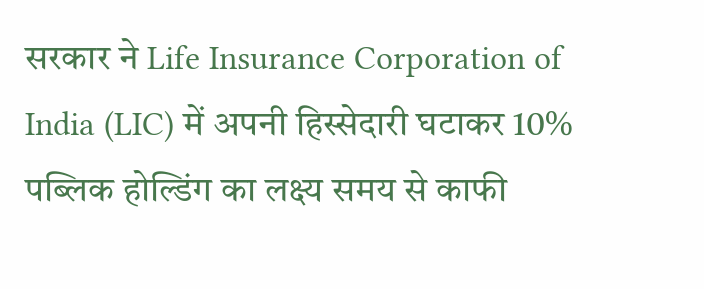सरकार ने Life Insurance Corporation of India (LIC) में अपनी हिस्सेदारी घटाकर 10% पब्लिक होल्डिंग का लक्ष्य समय से काफी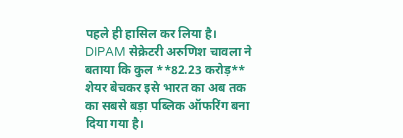पहले ही हासिल कर लिया है। DIPAM सेक्रेटरी अरुणिश चावला ने बताया कि कुल **82.23 करोड़** शेयर बेचकर इसे भारत का अब तक का सबसे बड़ा पब्लिक ऑफरिंग बना दिया गया है।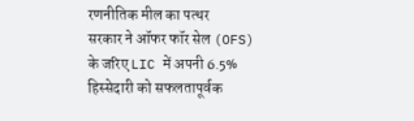रणनीतिक मील का पत्थर
सरकार ने ऑफर फॉर सेल (OFS) के जरिए LIC में अपनी 6.5% हिस्सेदारी को सफलतापूर्वक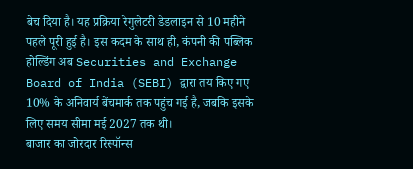बेच दिया है। यह प्रक्रिया रेगुलेटरी डेडलाइन से 10 महीने पहले पूरी हुई है। इस कदम के साथ ही, कंपनी की पब्लिक होल्डिंग अब Securities and Exchange Board of India (SEBI) द्वारा तय किए गए 10% के अनिवार्य बेंचमार्क तक पहुंच गई है, जबकि इसके लिए समय सीमा मई 2027 तक थी।
बाजार का जोरदार रिस्पॉन्स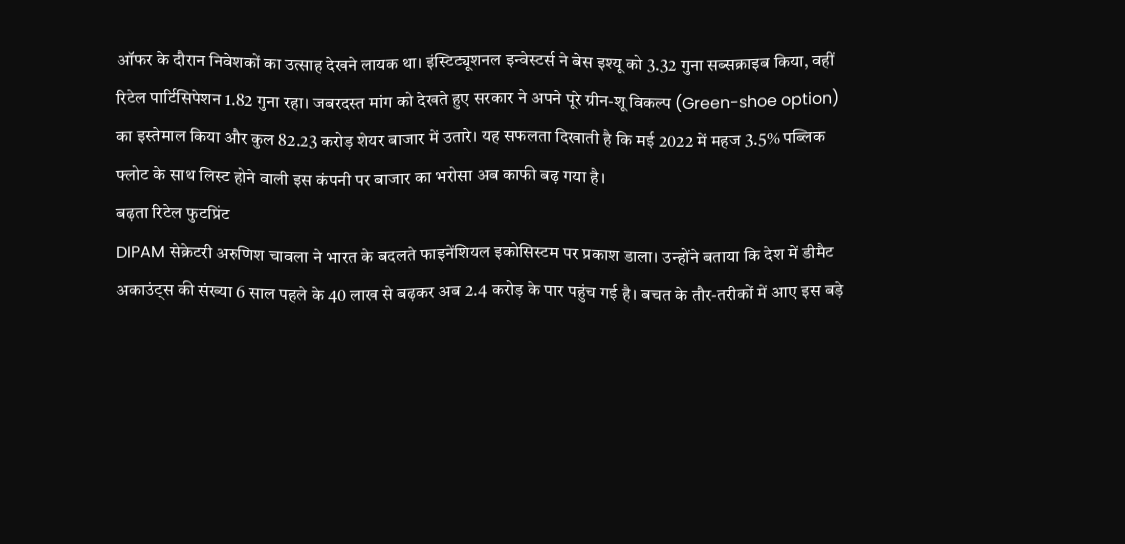ऑफर के दौरान निवेशकों का उत्साह देखने लायक था। इंस्टिट्यूशनल इन्वेस्टर्स ने बेस इश्यू को 3.32 गुना सब्सक्राइब किया, वहीं रिटेल पार्टिसिपेशन 1.82 गुना रहा। जबरदस्त मांग को देखते हुए सरकार ने अपने पूरे ग्रीन-शू विकल्प (Green-shoe option) का इस्तेमाल किया और कुल 82.23 करोड़ शेयर बाजार में उतारे। यह सफलता दिखाती है कि मई 2022 में महज 3.5% पब्लिक फ्लोट के साथ लिस्ट होने वाली इस कंपनी पर बाजार का भरोसा अब काफी बढ़ गया है।
बढ़ता रिटेल फुटप्रिंट
DIPAM सेक्रेटरी अरुणिश चावला ने भारत के बदलते फाइनेंशियल इकोसिस्टम पर प्रकाश डाला। उन्होंने बताया कि देश में डीमैट अकाउंट्स की संख्या 6 साल पहले के 40 लाख से बढ़कर अब 2.4 करोड़ के पार पहुंच गई है। बचत के तौर-तरीकों में आए इस बड़े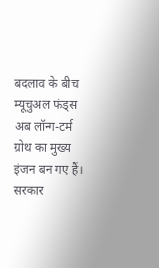बदलाव के बीच म्यूचुअल फंड्स अब लॉन्ग-टर्म ग्रोथ का मुख्य इंजन बन गए हैं। सरकार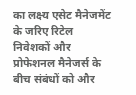का लक्ष्य एसेट मैनेजमेंट के जरिए रिटेल निवेशकों और प्रोफेशनल मैनेजर्स के बीच संबंधों को और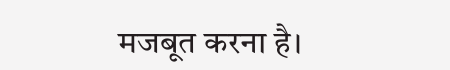मजबूत करना है।